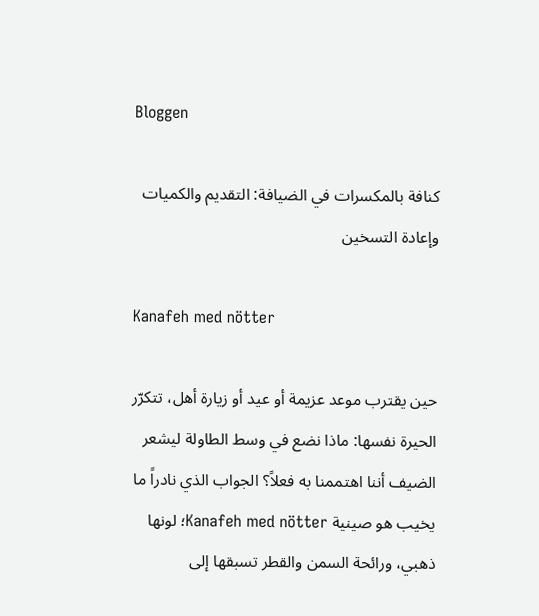Bloggen

كنافة بالمكسرات في الضيافة: التقديم والكميات وإعادة التسخين

Kanafeh med nötter

حين يقترب موعد عزيمة أو عيد أو زيارة أهل، تتكرّر الحيرة نفسها: ماذا نضع في وسط الطاولة ليشعر الضيف أننا اهتممنا به فعلاً؟ الجواب الذي نادراً ما يخيب هو صينية Kanafeh med nötter؛ لونها ذهبي، ورائحة السمن والقطر تسبقها إلى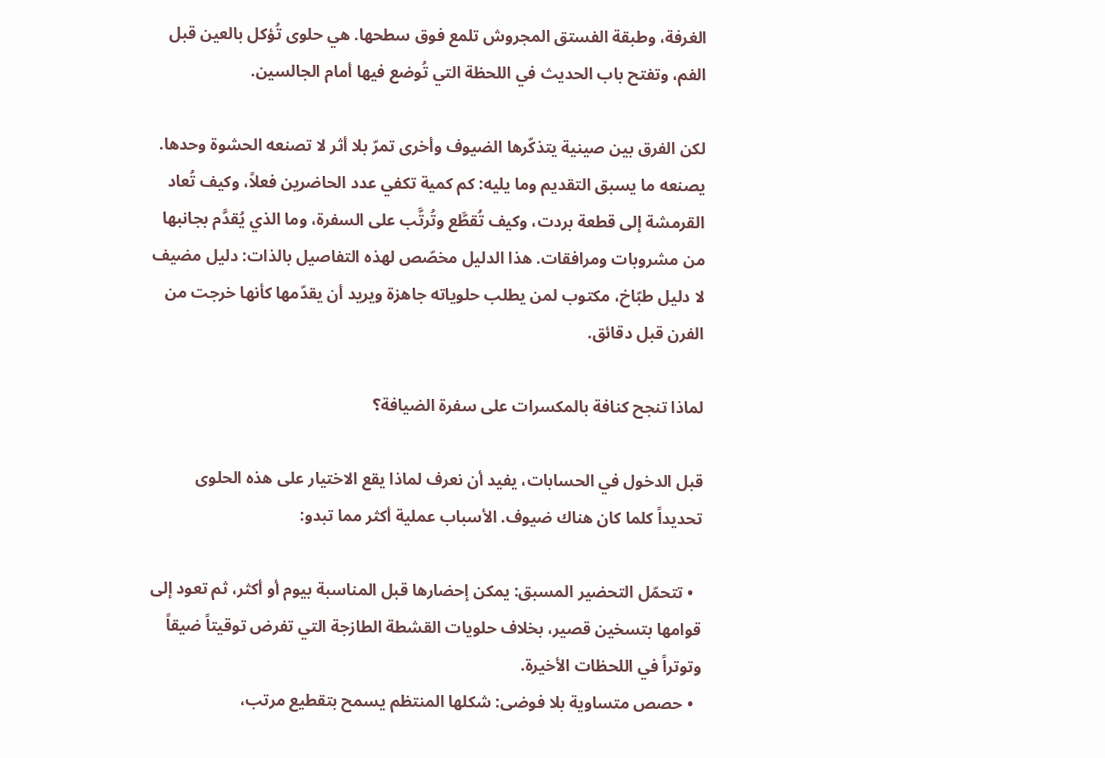الغرفة، وطبقة الفستق المجروش تلمع فوق سطحها. هي حلوى تُؤكل بالعين قبل الفم، وتفتح باب الحديث في اللحظة التي تُوضع فيها أمام الجالسين.

لكن الفرق بين صينية يتذكّرها الضيوف وأخرى تمرّ بلا أثر لا تصنعه الحشوة وحدها. يصنعه ما يسبق التقديم وما يليه: كم كمية تكفي عدد الحاضرين فعلاً، وكيف تُعاد القرمشة إلى قطعة بردت، وكيف تُقطَّع وتُرتَّب على السفرة، وما الذي يُقدَّم بجانبها من مشروبات ومرافقات. هذا الدليل مخصّص لهذه التفاصيل بالذات: دليل مضيف لا دليل طبّاخ، مكتوب لمن يطلب حلوياته جاهزة ويريد أن يقدّمها كأنها خرجت من الفرن قبل دقائق.

لماذا تنجح كنافة بالمكسرات على سفرة الضيافة؟

قبل الدخول في الحسابات، يفيد أن نعرف لماذا يقع الاختيار على هذه الحلوى تحديداً كلما كان هناك ضيوف. الأسباب عملية أكثر مما تبدو:

  • تتحمّل التحضير المسبق: يمكن إحضارها قبل المناسبة بيوم أو أكثر، ثم تعود إلى قوامها بتسخين قصير، بخلاف حلويات القشطة الطازجة التي تفرض توقيتاً ضيقاً وتوتراً في اللحظات الأخيرة.
  • حصص متساوية بلا فوضى: شكلها المنتظم يسمح بتقطيع مرتب،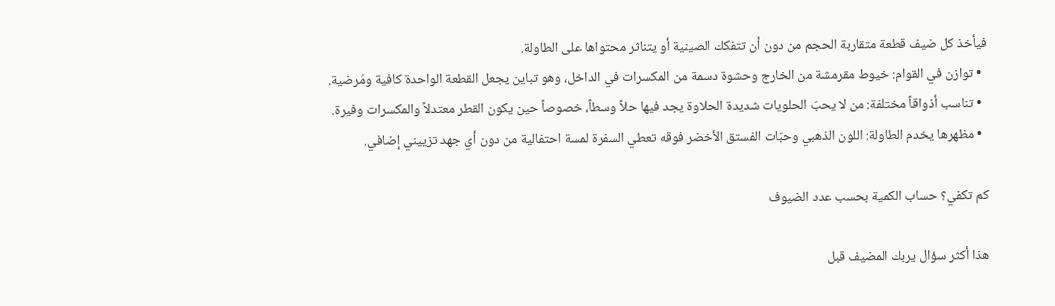فيأخذ كل ضيف قطعة متقاربة الحجم من دون أن تتفكك الصينية أو يتناثر محتواها على الطاولة.
  • توازن في القوام: خيوط مقرمشة من الخارج وحشوة دسمة من المكسرات في الداخل، وهو تباين يجعل القطعة الواحدة كافية ومُرضية.
  • تناسب أذواقاً مختلفة: من لا يحبّ الحلويات شديدة الحلاوة يجد فيها حلاً وسطاً، خصوصاً حين يكون القطر معتدلاً والمكسرات وفيرة.
  • مظهرها يخدم الطاولة: اللون الذهبي وحبّات الفستق الأخضر فوقه تعطي السفرة لمسة احتفالية من دون أي جهد تزييني إضافي.

كم تكفي؟ حساب الكمية بحسب عدد الضيوف

هذا أكثر سؤال يربك المضيف قبل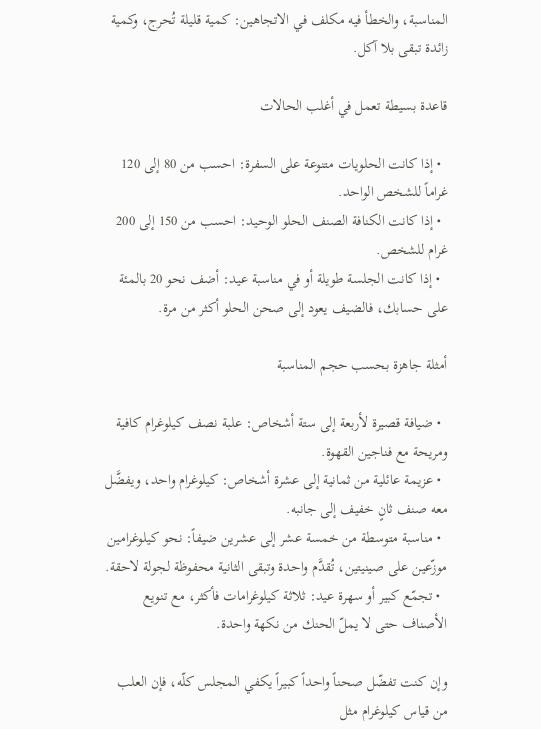المناسبة، والخطأ فيه مكلف في الاتجاهين: كمية قليلة تُحرج، وكمية زائدة تبقى بلا آكل.

قاعدة بسيطة تعمل في أغلب الحالات

  • إذا كانت الحلويات متنوعة على السفرة: احسب من 80 إلى 120 غراماً للشخص الواحد.
  • إذا كانت الكنافة الصنف الحلو الوحيد: احسب من 150 إلى 200 غرام للشخص.
  • إذا كانت الجلسة طويلة أو في مناسبة عيد: أضف نحو 20 بالمئة على حسابك، فالضيف يعود إلى صحن الحلو أكثر من مرة.

أمثلة جاهزة بحسب حجم المناسبة

  • ضيافة قصيرة لأربعة إلى ستة أشخاص: علبة نصف كيلوغرام كافية ومريحة مع فناجين القهوة.
  • عزيمة عائلية من ثمانية إلى عشرة أشخاص: كيلوغرام واحد، ويفضَّل معه صنف ثانٍ خفيف إلى جانبه.
  • مناسبة متوسطة من خمسة عشر إلى عشرين ضيفاً: نحو كيلوغرامين موزّعين على صينيتين، تُقدَّم واحدة وتبقى الثانية محفوظة لجولة لاحقة.
  • تجمّع كبير أو سهرة عيد: ثلاثة كيلوغرامات فأكثر، مع تنويع الأصناف حتى لا يملّ الحنك من نكهة واحدة.

وإن كنت تفضّل صحناً واحداً كبيراً يكفي المجلس كلّه، فإن العلب من قياس كيلوغرام مثل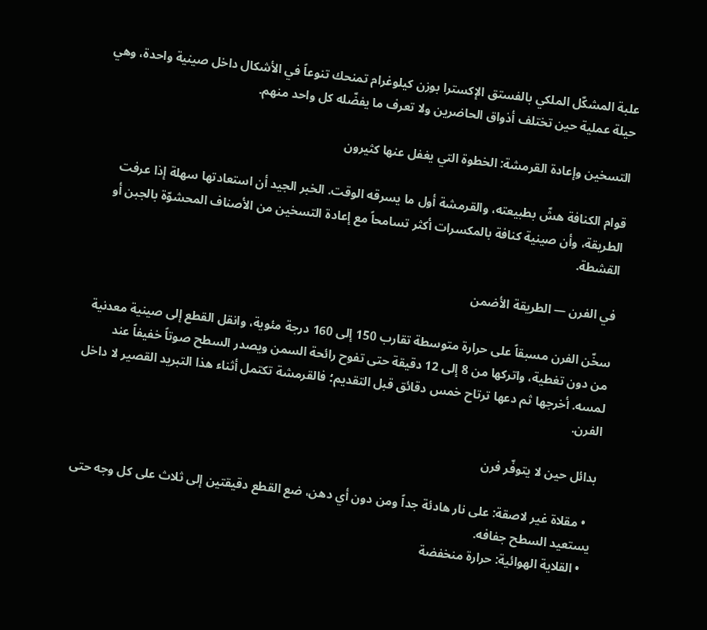علبة المشكّل الملكي بالفستق الإكسترا بوزن كيلوغرام تمنحك تنوعاً في الأشكال داخل صينية واحدة، وهي حيلة عملية حين تختلف أذواق الحاضرين ولا تعرف ما يفضّله كل واحد منهم.

التسخين وإعادة القرمشة: الخطوة التي يغفل عنها كثيرون

قوام الكنافة هشّ بطبيعته، والقرمشة أول ما يسرقه الوقت. الخبر الجيد أن استعادتها سهلة إذا عرفت الطريقة، وأن صينية كنافة بالمكسرات أكثر تسامحاً مع إعادة التسخين من الأصناف المحشوّة بالجبن أو القشطة.

في الفرن — الطريقة الأضمن

سخّن الفرن مسبقاً على حرارة متوسطة تقارب 150 إلى 160 درجة مئوية، وانقل القطع إلى صينية معدنية من دون تغطية، واتركها من 8 إلى 12 دقيقة حتى تفوح رائحة السمن ويصدر السطح صوتاً خفيفاً عند لمسه. أخرجها ثم دعها ترتاح خمس دقائق قبل التقديم؛ فالقرمشة تكتمل أثناء هذا التبريد القصير لا داخل الفرن.

بدائل حين لا يتوفّر فرن

  • مقلاة غير لاصقة: على نار هادئة جداً ومن دون أي دهن، ضع القطع دقيقتين إلى ثلاث على كل وجه حتى يستعيد السطح جفافه.
  • القلاية الهوائية: حرارة منخفضة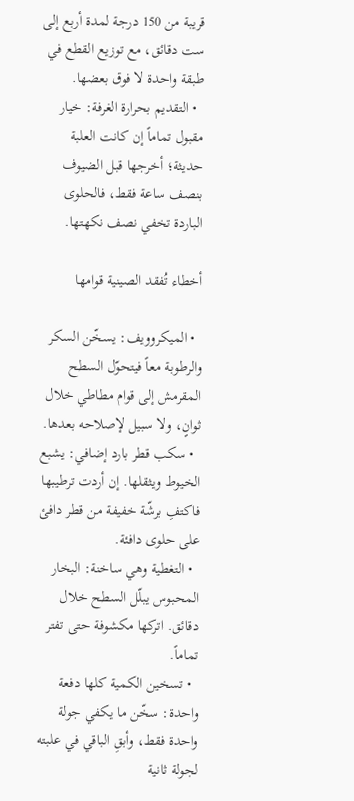قريبة من 150 درجة لمدة أربع إلى ست دقائق، مع توزيع القطع في طبقة واحدة لا فوق بعضها.
  • التقديم بحرارة الغرفة: خيار مقبول تماماً إن كانت العلبة حديثة؛ أخرجها قبل الضيوف بنصف ساعة فقط، فالحلوى الباردة تخفي نصف نكهتها.

أخطاء تُفقد الصينية قوامها

  • الميكروويف: يسخّن السكر والرطوبة معاً فيتحوّل السطح المقرمش إلى قوام مطاطي خلال ثوانٍ، ولا سبيل لإصلاحه بعدها.
  • سكب قطر بارد إضافي: يشبع الخيوط ويثقلها. إن أردت ترطيبها فاكتفِ برشّة خفيفة من قطر دافئ على حلوى دافئة.
  • التغطية وهي ساخنة: البخار المحبوس يبلّل السطح خلال دقائق. اتركها مكشوفة حتى تفتر تماماً.
  • تسخين الكمية كلها دفعة واحدة: سخّن ما يكفي جولة واحدة فقط، وأبقِ الباقي في علبته لجولة ثانية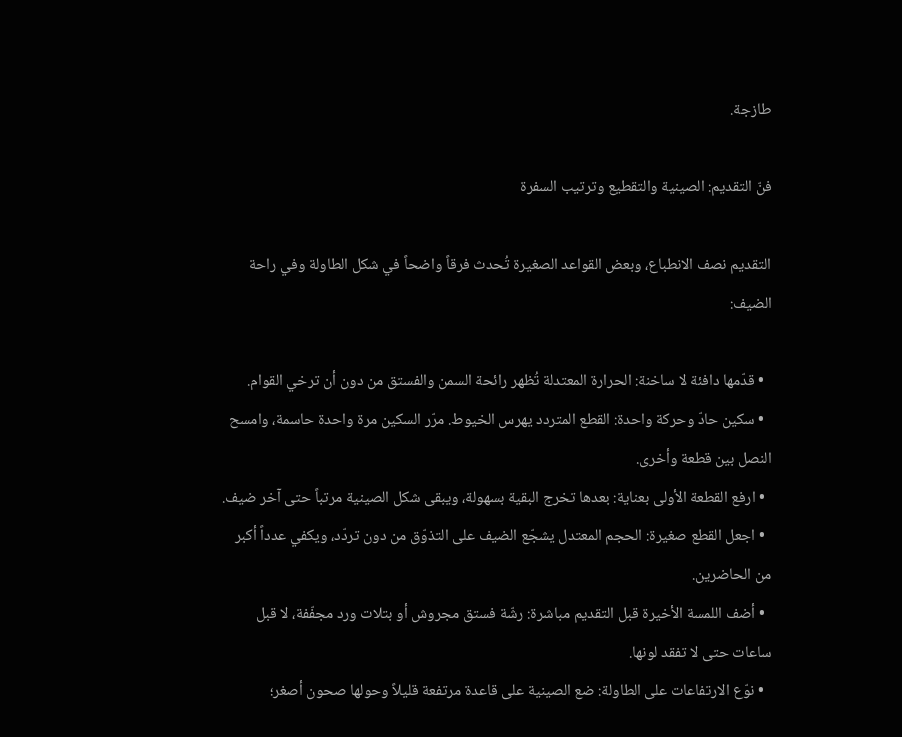طازجة.

فنّ التقديم: الصينية والتقطيع وترتيب السفرة

التقديم نصف الانطباع، وبعض القواعد الصغيرة تُحدث فرقاً واضحاً في شكل الطاولة وفي راحة الضيف:

  • قدّمها دافئة لا ساخنة: الحرارة المعتدلة تُظهر رائحة السمن والفستق من دون أن ترخي القوام.
  • سكين حادّ وحركة واحدة: القطع المتردد يهرس الخيوط. مرّر السكين مرة واحدة حاسمة، وامسح النصل بين قطعة وأخرى.
  • ارفع القطعة الأولى بعناية: بعدها تخرج البقية بسهولة، ويبقى شكل الصينية مرتباً حتى آخر ضيف.
  • اجعل القطع صغيرة: الحجم المعتدل يشجّع الضيف على التذوّق من دون تردّد، ويكفي عدداً أكبر من الحاضرين.
  • أضف اللمسة الأخيرة قبل التقديم مباشرة: رشّة فستق مجروش أو بتلات ورد مجفّفة، لا قبل ساعات حتى لا تفقد لونها.
  • نوّع الارتفاعات على الطاولة: ضع الصينية على قاعدة مرتفعة قليلاً وحولها صحون أصغر؛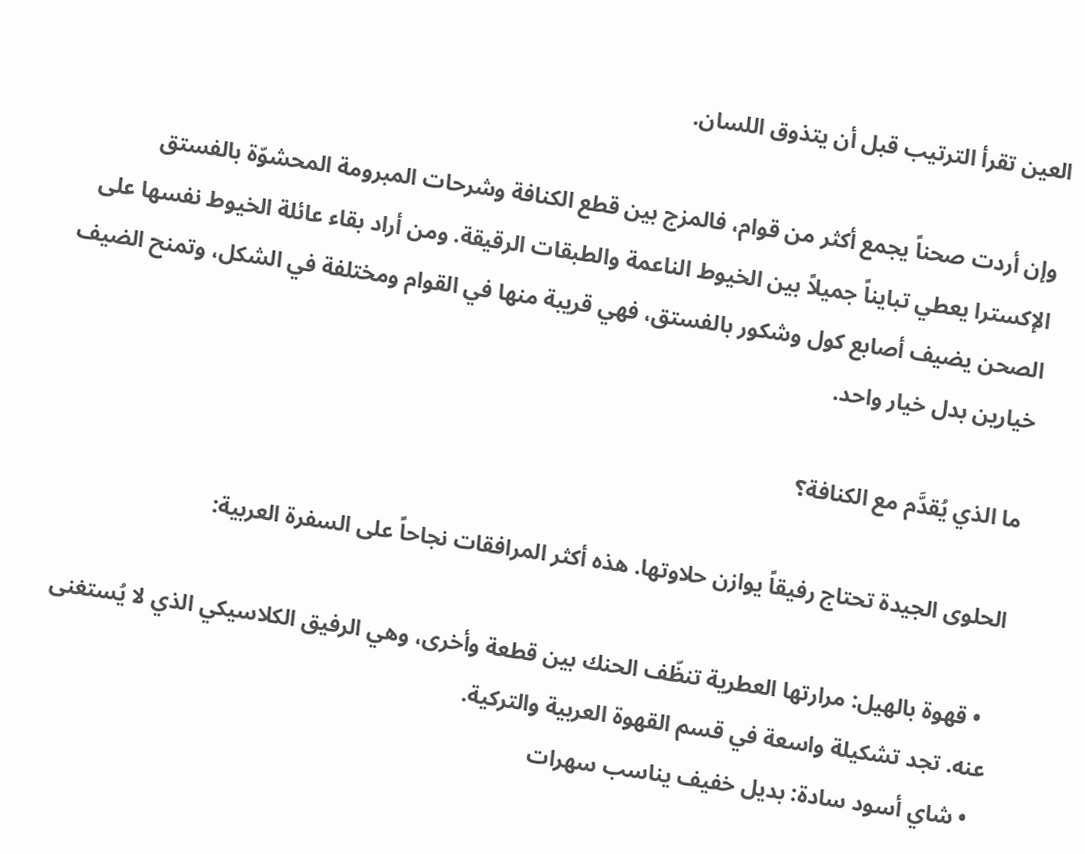العين تقرأ الترتيب قبل أن يتذوق اللسان.

وإن أردت صحناً يجمع أكثر من قوام، فالمزج بين قطع الكنافة وشرحات المبرومة المحشوّة بالفستق الإكسترا يعطي تبايناً جميلاً بين الخيوط الناعمة والطبقات الرقيقة. ومن أراد بقاء عائلة الخيوط نفسها على الصحن يضيف أصابع كول وشكور بالفستق، فهي قريبة منها في القوام ومختلفة في الشكل، وتمنح الضيف خيارين بدل خيار واحد.

ما الذي يُقدَّم مع الكنافة؟

الحلوى الجيدة تحتاج رفيقاً يوازن حلاوتها. هذه أكثر المرافقات نجاحاً على السفرة العربية:

  • قهوة بالهيل: مرارتها العطرية تنظّف الحنك بين قطعة وأخرى، وهي الرفيق الكلاسيكي الذي لا يُستغنى عنه. تجد تشكيلة واسعة في قسم القهوة العربية والتركية.
  • شاي أسود سادة: بديل خفيف يناسب سهرات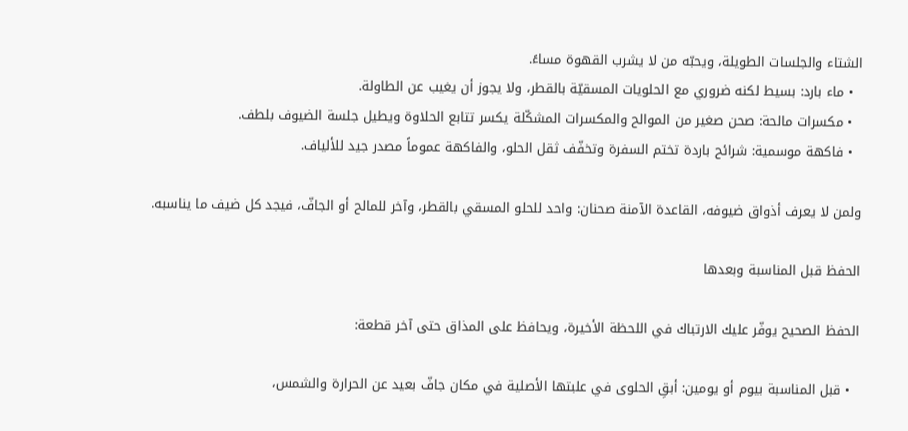الشتاء والجلسات الطويلة، ويحبّه من لا يشرب القهوة مساءً.
  • ماء بارد: بسيط لكنه ضروري مع الحلويات المسقيّة بالقطر، ولا يجوز أن يغيب عن الطاولة.
  • مكسرات مالحة: صحن صغير من الموالح والمكسرات المشكّلة يكسر تتابع الحلاوة ويطيل جلسة الضيوف بلطف.
  • فاكهة موسمية: شرائح باردة تختم السفرة وتخفّف ثقل الحلو، والفاكهة عموماً مصدر جيد للألياف.

ولمن لا يعرف أذواق ضيوفه، القاعدة الآمنة صحنان: واحد للحلو المسقي بالقطر، وآخر للمالح أو الجافّ، فيجد كل ضيف ما يناسبه.

الحفظ قبل المناسبة وبعدها

الحفظ الصحيح يوفّر عليك الارتباك في اللحظة الأخيرة، ويحافظ على المذاق حتى آخر قطعة:

  • قبل المناسبة بيوم أو يومين: أبقِ الحلوى في علبتها الأصلية في مكان جافّ بعيد عن الحرارة والشمس،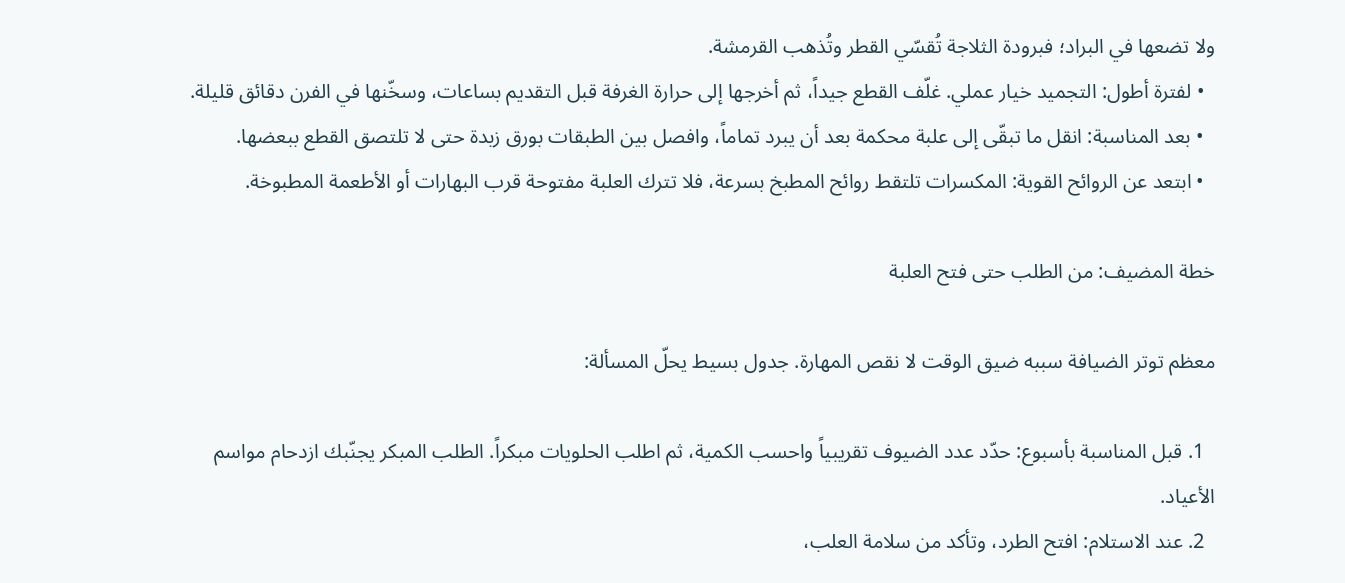ولا تضعها في البراد؛ فبرودة الثلاجة تُقسّي القطر وتُذهب القرمشة.
  • لفترة أطول: التجميد خيار عملي. غلّف القطع جيداً، ثم أخرجها إلى حرارة الغرفة قبل التقديم بساعات، وسخّنها في الفرن دقائق قليلة.
  • بعد المناسبة: انقل ما تبقّى إلى علبة محكمة بعد أن يبرد تماماً، وافصل بين الطبقات بورق زبدة حتى لا تلتصق القطع ببعضها.
  • ابتعد عن الروائح القوية: المكسرات تلتقط روائح المطبخ بسرعة، فلا تترك العلبة مفتوحة قرب البهارات أو الأطعمة المطبوخة.

خطة المضيف: من الطلب حتى فتح العلبة

معظم توتر الضيافة سببه ضيق الوقت لا نقص المهارة. جدول بسيط يحلّ المسألة:

  1. قبل المناسبة بأسبوع: حدّد عدد الضيوف تقريبياً واحسب الكمية، ثم اطلب الحلويات مبكراً. الطلب المبكر يجنّبك ازدحام مواسم الأعياد.
  2. عند الاستلام: افتح الطرد، وتأكد من سلامة العلب،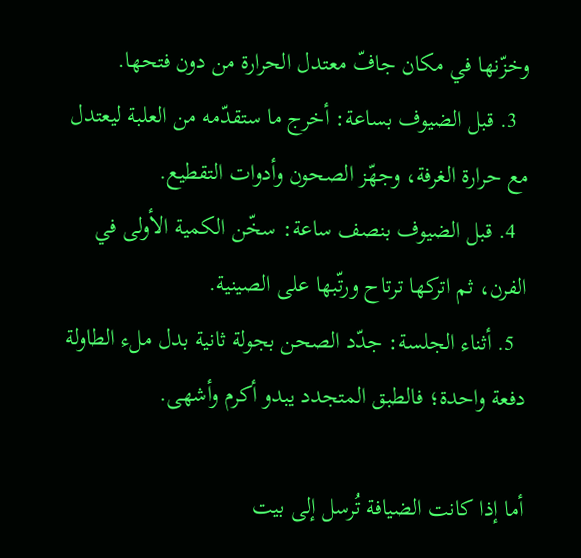وخزّنها في مكان جافّ معتدل الحرارة من دون فتحها.
  3. قبل الضيوف بساعة: أخرج ما ستقدّمه من العلبة ليعتدل مع حرارة الغرفة، وجهّز الصحون وأدوات التقطيع.
  4. قبل الضيوف بنصف ساعة: سخّن الكمية الأولى في الفرن، ثم اتركها ترتاح ورتّبها على الصينية.
  5. أثناء الجلسة: جدّد الصحن بجولة ثانية بدل ملء الطاولة دفعة واحدة؛ فالطبق المتجدد يبدو أكرم وأشهى.

أما إذا كانت الضيافة تُرسل إلى بيت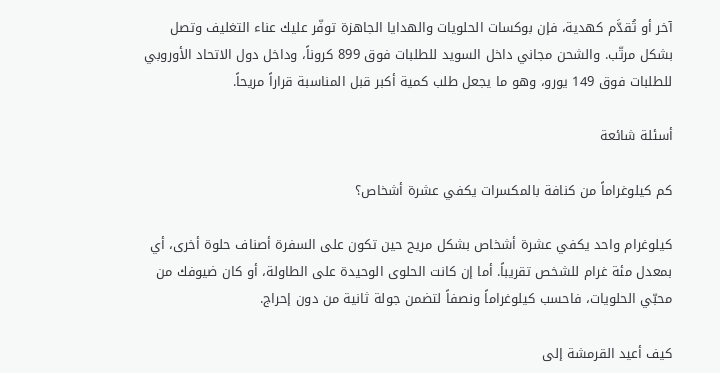آخر أو تُقدَّم كهدية، فإن بوكسات الحلويات والهدايا الجاهزة توفّر عليك عناء التغليف وتصل بشكل مرتّب. والشحن مجاني داخل السويد للطلبات فوق 899 كروناً، وداخل دول الاتحاد الأوروبي للطلبات فوق 149 يورو، وهو ما يجعل طلب كمية أكبر قبل المناسبة قراراً مريحاً.

أسئلة شائعة

كم كيلوغراماً من كنافة بالمكسرات يكفي عشرة أشخاص؟

كيلوغرام واحد يكفي عشرة أشخاص بشكل مريح حين تكون على السفرة أصناف حلوة أخرى، أي بمعدل مئة غرام للشخص تقريباً. أما إن كانت الحلوى الوحيدة على الطاولة، أو كان ضيوفك من محبّي الحلويات، فاحسب كيلوغراماً ونصفاً لتضمن جولة ثانية من دون إحراج.

كيف أعيد القرمشة إلى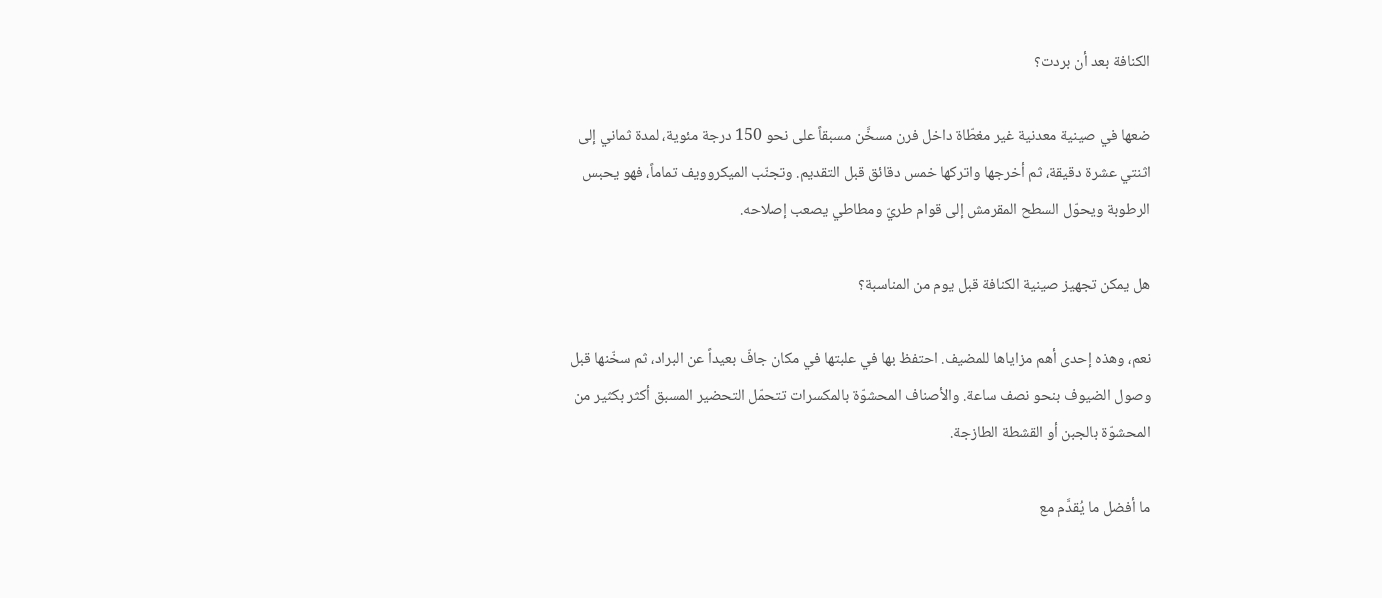الكنافة بعد أن بردت؟

ضعها في صينية معدنية غير مغطّاة داخل فرن مسخَّن مسبقاً على نحو 150 درجة مئوية، لمدة ثماني إلى اثنتي عشرة دقيقة، ثم أخرجها واتركها خمس دقائق قبل التقديم. وتجنّب الميكروويف تماماً، فهو يحبس الرطوبة ويحوّل السطح المقرمش إلى قوام طريّ ومطاطي يصعب إصلاحه.

هل يمكن تجهيز صينية الكنافة قبل يوم من المناسبة؟

نعم، وهذه إحدى أهم مزاياها للمضيف. احتفظ بها في علبتها في مكان جافّ بعيداً عن البراد، ثم سخّنها قبل وصول الضيوف بنحو نصف ساعة. والأصناف المحشوّة بالمكسرات تتحمّل التحضير المسبق أكثر بكثير من المحشوّة بالجبن أو القشطة الطازجة.

ما أفضل ما يُقدَّم مع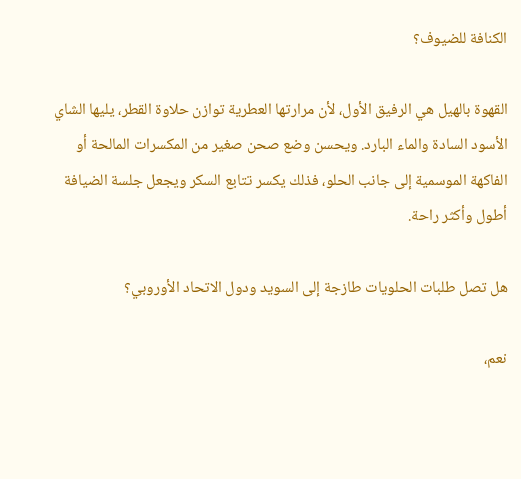الكنافة للضيوف؟

القهوة بالهيل هي الرفيق الأول، لأن مرارتها العطرية توازن حلاوة القطر، يليها الشاي الأسود السادة والماء البارد. ويحسن وضع صحن صغير من المكسرات المالحة أو الفاكهة الموسمية إلى جانب الحلو، فذلك يكسر تتابع السكر ويجعل جلسة الضيافة أطول وأكثر راحة.

هل تصل طلبات الحلويات طازجة إلى السويد ودول الاتحاد الأوروبي؟

نعم،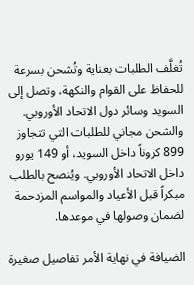تُغلَّف الطلبات بعناية وتُشحن بسرعة للحفاظ على القوام والنكهة، وتصل إلى السويد وسائر دول الاتحاد الأوروبي. والشحن مجاني للطلبات التي تتجاوز 899 كروناً داخل السويد، أو 149 يورو داخل الاتحاد الأوروبي. ويُنصح بالطلب مبكراً قبل الأعياد والمواسم المزدحمة لضمان وصولها في موعدها.

الضيافة في نهاية الأمر تفاصيل صغيرة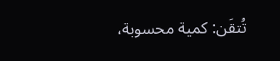تُتقَن: كمية محسوبة،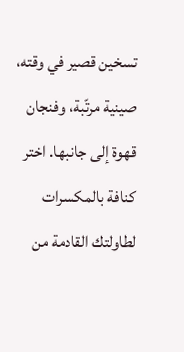تسخين قصير في وقته، صينية مرتّبة، وفنجان قهوة إلى جانبها. اختر كنافة بالمكسرات لطاولتك القادمة من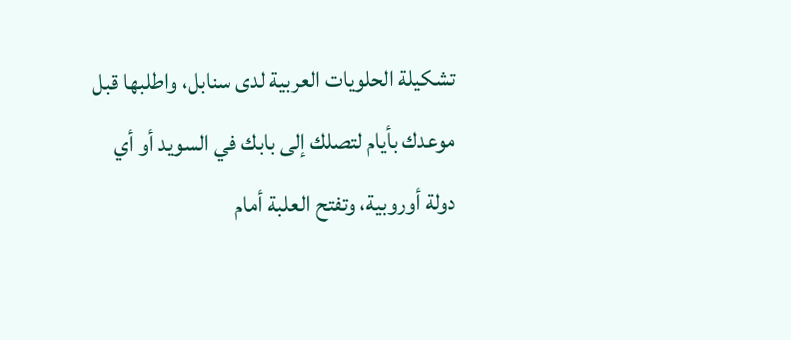تشكيلة الحلويات العربية لدى سنابل، واطلبها قبل موعدك بأيام لتصلك إلى بابك في السويد أو أي دولة أوروبية، وتفتح العلبة أمام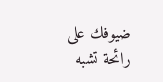ضيوفك على رائحة تشبه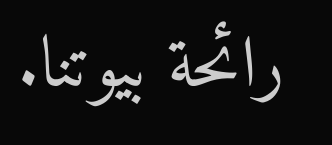رائحة بيوتنا.